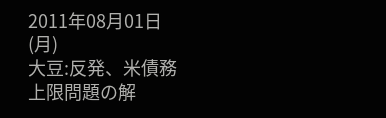2011年08月01日(月)
大豆:反発、米債務上限問題の解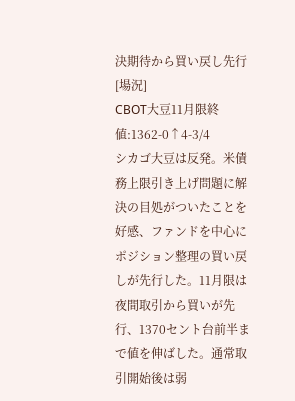決期待から買い戻し先行
[場況]
CBOT大豆11月限終値:1362-0↑4-3/4
シカゴ大豆は反発。米債務上限引き上げ問題に解決の目処がついたことを好感、ファンドを中心にポジション整理の買い戻しが先行した。11月限は夜間取引から買いが先行、1370セント台前半まで値を伸ばした。通常取引開始後は弱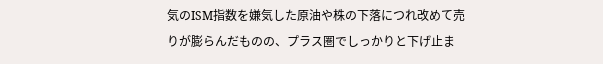気のISM指数を嫌気した原油や株の下落につれ改めて売りが膨らんだものの、プラス圏でしっかりと下げ止ま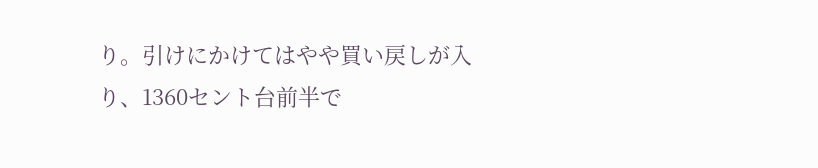り。引けにかけてはやや買い戻しが入り、1360セント台前半で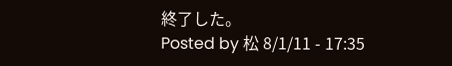終了した。
Posted by 松 8/1/11 - 17:35